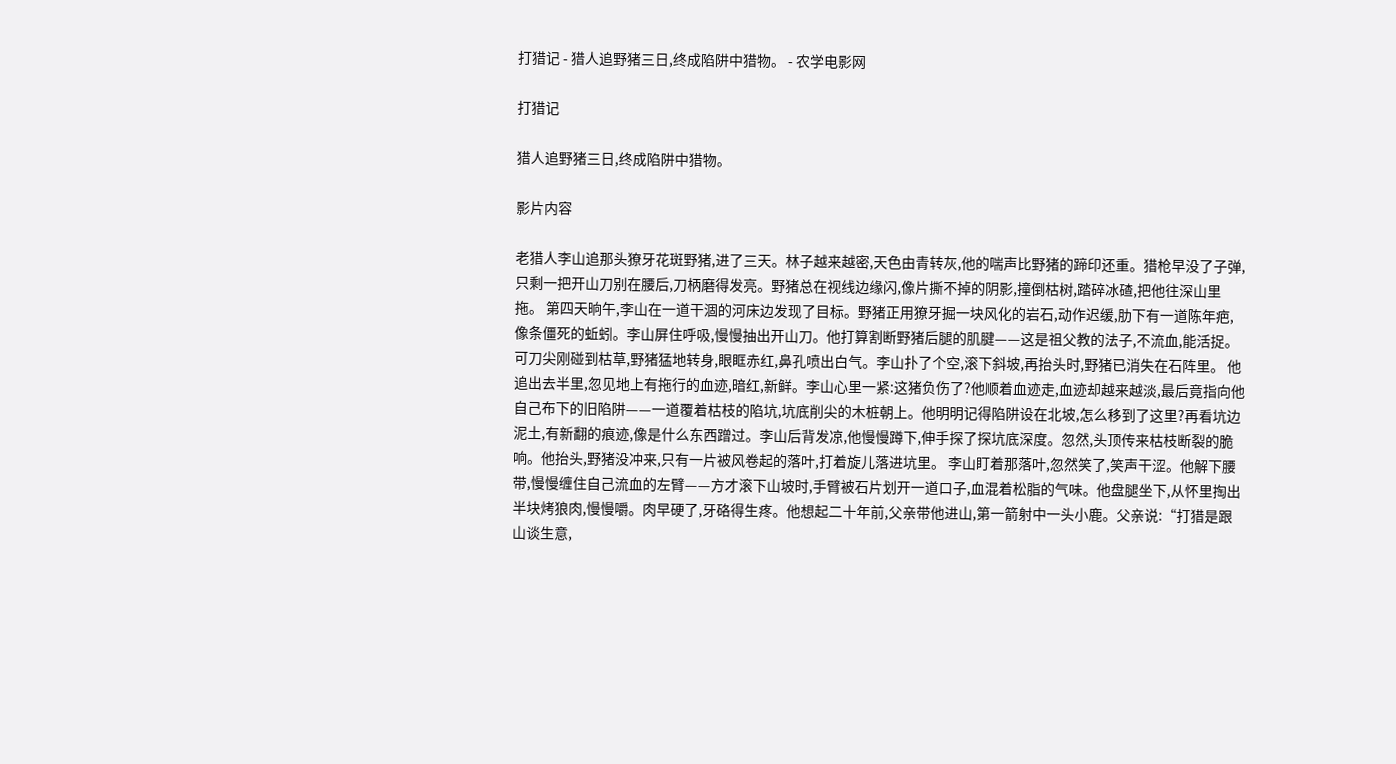打猎记 - 猎人追野猪三日,终成陷阱中猎物。 - 农学电影网

打猎记

猎人追野猪三日,终成陷阱中猎物。

影片内容

老猎人李山追那头獠牙花斑野猪,进了三天。林子越来越密,天色由青转灰,他的喘声比野猪的蹄印还重。猎枪早没了子弹,只剩一把开山刀别在腰后,刀柄磨得发亮。野猪总在视线边缘闪,像片撕不掉的阴影,撞倒枯树,踏碎冰碴,把他往深山里拖。 第四天晌午,李山在一道干涸的河床边发现了目标。野猪正用獠牙掘一块风化的岩石,动作迟缓,肋下有一道陈年疤,像条僵死的蚯蚓。李山屏住呼吸,慢慢抽出开山刀。他打算割断野猪后腿的肌腱——这是祖父教的法子,不流血,能活捉。可刀尖刚碰到枯草,野猪猛地转身,眼眶赤红,鼻孔喷出白气。李山扑了个空,滚下斜坡,再抬头时,野猪已消失在石阵里。 他追出去半里,忽见地上有拖行的血迹,暗红,新鲜。李山心里一紧:这猪负伤了?他顺着血迹走,血迹却越来越淡,最后竟指向他自己布下的旧陷阱——一道覆着枯枝的陷坑,坑底削尖的木桩朝上。他明明记得陷阱设在北坡,怎么移到了这里?再看坑边泥土,有新翻的痕迹,像是什么东西蹭过。李山后背发凉,他慢慢蹲下,伸手探了探坑底深度。忽然,头顶传来枯枝断裂的脆响。他抬头,野猪没冲来,只有一片被风卷起的落叶,打着旋儿落进坑里。 李山盯着那落叶,忽然笑了,笑声干涩。他解下腰带,慢慢缠住自己流血的左臂——方才滚下山坡时,手臂被石片划开一道口子,血混着松脂的气味。他盘腿坐下,从怀里掏出半块烤狼肉,慢慢嚼。肉早硬了,牙硌得生疼。他想起二十年前,父亲带他进山,第一箭射中一头小鹿。父亲说:“打猎是跟山谈生意,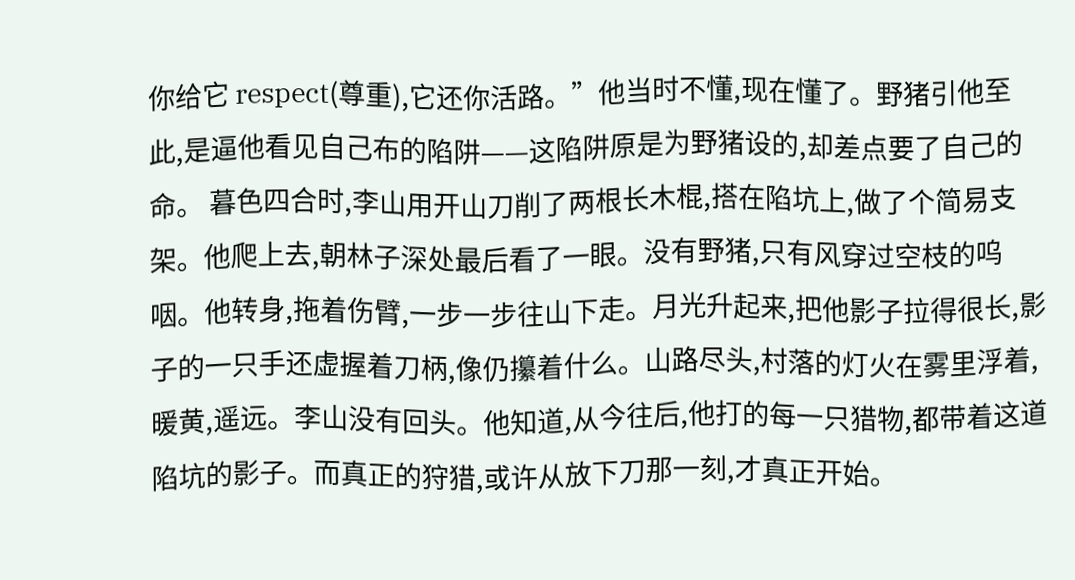你给它 respect(尊重),它还你活路。”他当时不懂,现在懂了。野猪引他至此,是逼他看见自己布的陷阱——这陷阱原是为野猪设的,却差点要了自己的命。 暮色四合时,李山用开山刀削了两根长木棍,搭在陷坑上,做了个简易支架。他爬上去,朝林子深处最后看了一眼。没有野猪,只有风穿过空枝的呜咽。他转身,拖着伤臂,一步一步往山下走。月光升起来,把他影子拉得很长,影子的一只手还虚握着刀柄,像仍攥着什么。山路尽头,村落的灯火在雾里浮着,暖黄,遥远。李山没有回头。他知道,从今往后,他打的每一只猎物,都带着这道陷坑的影子。而真正的狩猎,或许从放下刀那一刻,才真正开始。